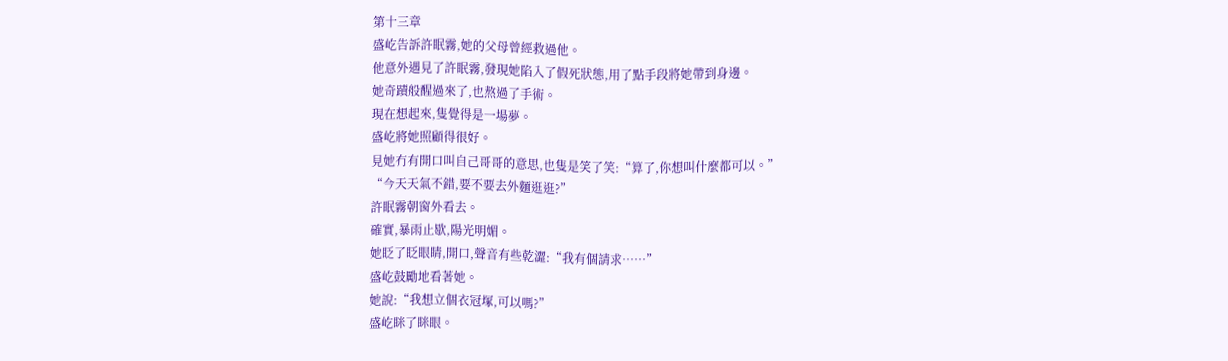第十三章
盛屹告訴許眠霧,她的父母曾經救過他。
他意外遇見了許眠霧,發現她陷入了假死狀態,用了點手段將她帶到身邊。
她奇蹟般醒過來了,也熬過了手術。
現在想起來,隻覺得是一場夢。
盛屹將她照顧得很好。
見她冇有開口叫自己哥哥的意思,也隻是笑了笑:“算了,你想叫什麼都可以。”
“今天天氣不錯,要不要去外麵逛逛?”
許眠霧朝窗外看去。
確實,暴雨止歇,陽光明媚。
她眨了眨眼睛,開口,聲音有些乾澀:“我有個請求……”
盛屹鼓勵地看著她。
她說:“我想立個衣冠塚,可以嗎?”
盛屹眯了眯眼。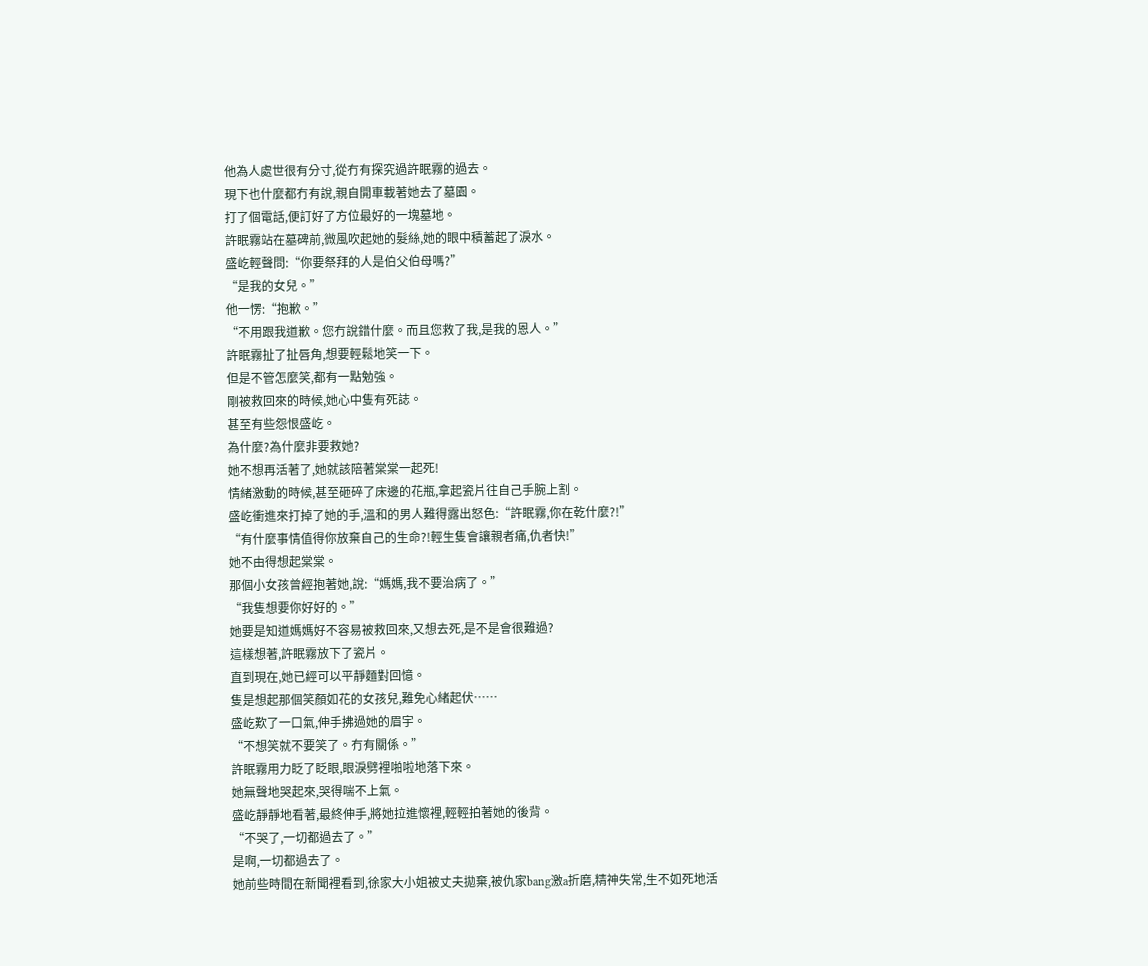他為人處世很有分寸,從冇有探究過許眠霧的過去。
現下也什麼都冇有說,親自開車載著她去了墓園。
打了個電話,便訂好了方位最好的一塊墓地。
許眠霧站在墓碑前,微風吹起她的髮絲,她的眼中積蓄起了淚水。
盛屹輕聲問:“你要祭拜的人是伯父伯母嗎?”
“是我的女兒。”
他一愣:“抱歉。”
“不用跟我道歉。您冇說錯什麼。而且您救了我,是我的恩人。”
許眠霧扯了扯唇角,想要輕鬆地笑一下。
但是不管怎麼笑,都有一點勉強。
剛被救回來的時候,她心中隻有死誌。
甚至有些怨恨盛屹。
為什麼?為什麼非要救她?
她不想再活著了,她就該陪著棠棠一起死!
情緒激動的時候,甚至砸碎了床邊的花瓶,拿起瓷片往自己手腕上割。
盛屹衝進來打掉了她的手,溫和的男人難得露出怒色:“許眠霧,你在乾什麼?!”
“有什麼事情值得你放棄自己的生命?!輕生隻會讓親者痛,仇者快!”
她不由得想起棠棠。
那個小女孩曾經抱著她,說:“媽媽,我不要治病了。”
“我隻想要你好好的。”
她要是知道媽媽好不容易被救回來,又想去死,是不是會很難過?
這樣想著,許眠霧放下了瓷片。
直到現在,她已經可以平靜麵對回憶。
隻是想起那個笑顏如花的女孩兒,難免心緒起伏……
盛屹歎了一口氣,伸手拂過她的眉宇。
“不想笑就不要笑了。冇有關係。”
許眠霧用力眨了眨眼,眼淚劈裡啪啦地落下來。
她無聲地哭起來,哭得喘不上氣。
盛屹靜靜地看著,最終伸手,將她拉進懷裡,輕輕拍著她的後背。
“不哭了,一切都過去了。”
是啊,一切都過去了。
她前些時間在新聞裡看到,徐家大小姐被丈夫拋棄,被仇家bang激a折磨,精神失常,生不如死地活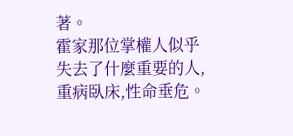著。
霍家那位掌權人似乎失去了什麼重要的人,重病臥床,性命垂危。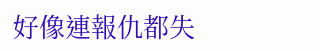好像連報仇都失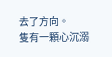去了方向。
隻有一顆心沉溺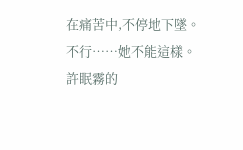在痛苦中,不停地下墜。
不行……她不能這樣。
許眠霧的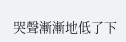哭聲漸漸地低了下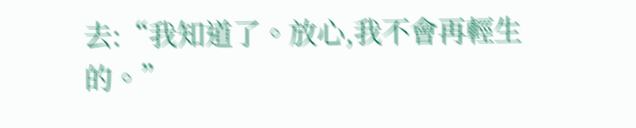去:“我知道了。放心,我不會再輕生的。”